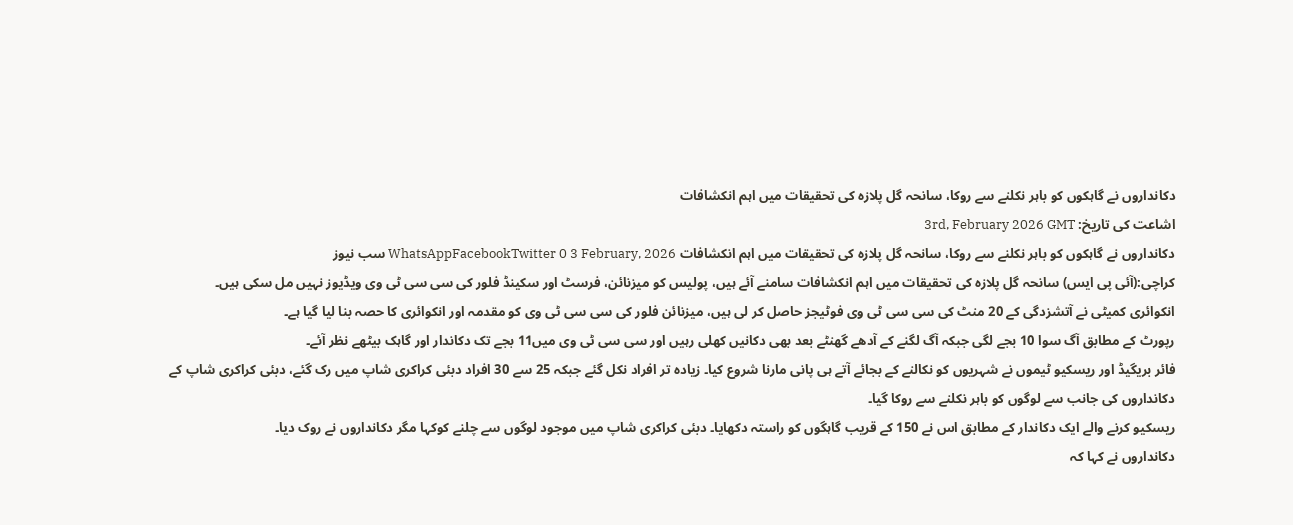دکانداروں نے گاہکوں کو باہر نکلنے سے روکا، سانحہ گل پلازہ کی تحقیقات میں اہم انکشافات
اشاعت کی تاریخ: 3rd, February 2026 GMT
دکانداروں نے گاہکوں کو باہر نکلنے سے روکا، سانحہ گل پلازہ کی تحقیقات میں اہم انکشافات WhatsAppFacebookTwitter 0 3 February, 2026 سب نیوز
کراچی:(آئی پی ایس) سانحہ گل پلازہ کی تحقیقات میں اہم انکشافات سامنے آئے ہیں، پولیس کو میزنائن، فرسٹ اور سکینڈ فلور کی سی سی ٹی وی ویڈیوز نہیں مل سکی ہیں۔
انکوائری کمیٹی نے آتشزدگی کے 20 منٹ کی سی سی ٹی وی فوٹیجز حاصل کر لی ہیں، میزنائن فلور کی سی سی ٹی وی کو مقدمہ اور انکوائری کا حصہ بنا لیا گیا ہے۔
رپورٹ کے مطابق آگ سوا 10 بجے لگی جبکہ آگ لگنے کے آدھے گھنٹے بعد بھی دکانیں کھلی رہیں اور سی سی ٹی وی میں11 بجے تک دکاندار اور گاہک بیٹھے نظر آئے۔
فائر بریگیڈ اور ریسکیو ٹیموں نے شہریوں کو نکالنے کے بجائے آتے ہی پانی مارنا شروع کیا۔ زیادہ تر افراد نکل گئے جبکہ 25 سے 30 افراد دبئی کراکری شاپ میں رک گئے، دبئی کراکری شاپ کے دکانداروں کی جانب سے لوگوں کو باہر نکلنے سے روکا گیا۔
ریسکیو کرنے والے ایک دکاندار کے مطابق اس نے 150 کے قریب گاہگوں کو راستہ دکھایا۔ دبئی کراکری شاپ میں موجود لوگوں سے چلنے کوکہا مگر دکانداروں نے روک دیا۔
دکانداروں نے کہا کہ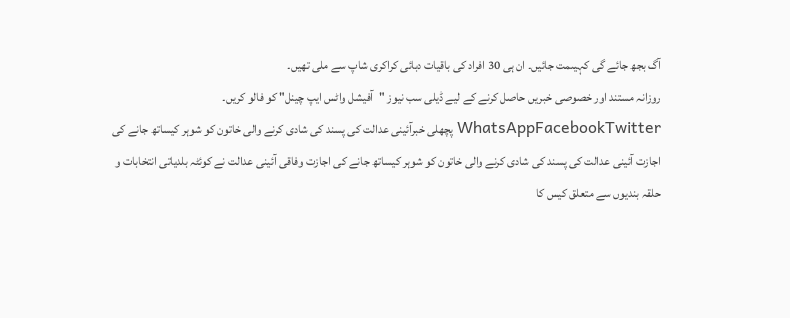آگ بجھ جائے گی کہیںمت جائیں۔ ان ہی 30 افراد کی باقیات دبائی کراکری شاپ سے ملی تھیں۔
روزانہ مستند اور خصوصی خبریں حاصل کرنے کے لیے ڈیلی سب نیوز "آفیشل واٹس ایپ چینل" کو فالو کریں۔
WhatsAppFacebookTwitter پچھلی خبرآئینی عدالت کی پسند کی شادی کرنے والی خاتون کو شوہر کیساتھ جانے کی اجازت آئینی عدالت کی پسند کی شادی کرنے والی خاتون کو شوہر کیساتھ جانے کی اجازت وفاقی آئینی عدالت نے کوئٹہ بلدیاتی انتخابات و حلقہ بندیوں سے متعلق کیس کا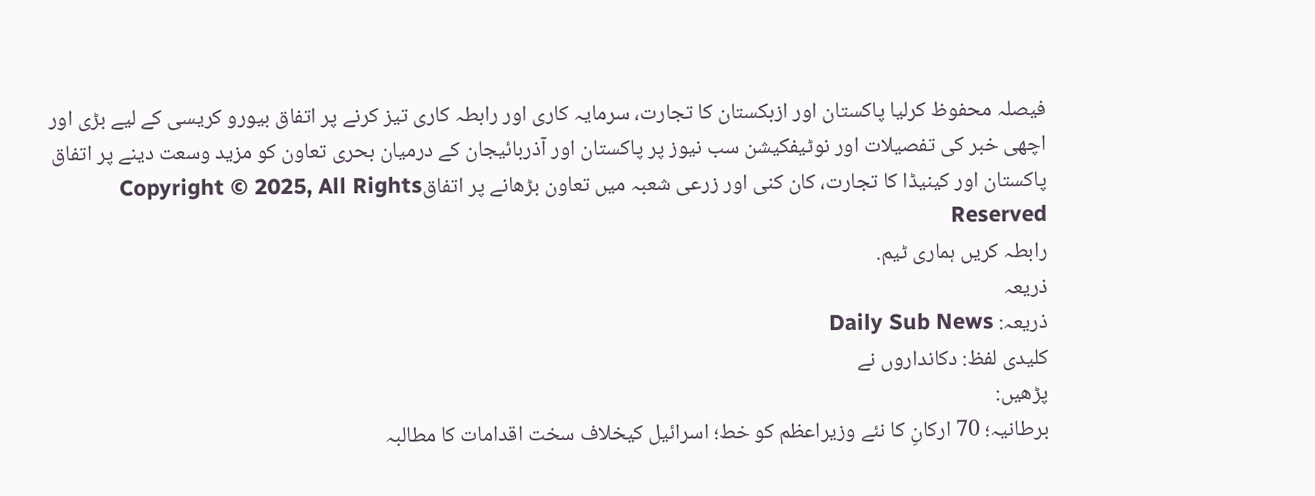فیصلہ محفوظ کرلیا پاکستان اور ازبکستان کا تجارت، سرمایہ کاری اور رابطہ کاری تیز کرنے پر اتفاق بیورو کریسی کے لیے بڑی اور اچھی خبر کی تفصیلات اور نوٹیفکیشن سب نیوز پر پاکستان اور آذربائیجان کے درمیان بحری تعاون کو مزید وسعت دینے پر اتفاق پاکستان اور کینیڈا کا تجارت، کان کنی اور زرعی شعبہ میں تعاون بڑھانے پر اتفاقCopyright © 2025, All Rights Reserved
رابطہ کریں ہماری ٹیم.
ذریعہ
ذریعہ: Daily Sub News
کلیدی لفظ: دکانداروں نے
پڑھیں:
برطانیہ؛ 70 ارکانِ کا نئے وزیراعظم کو خط؛ اسرائیل کیخلاف سخت اقدامات کا مطالبہ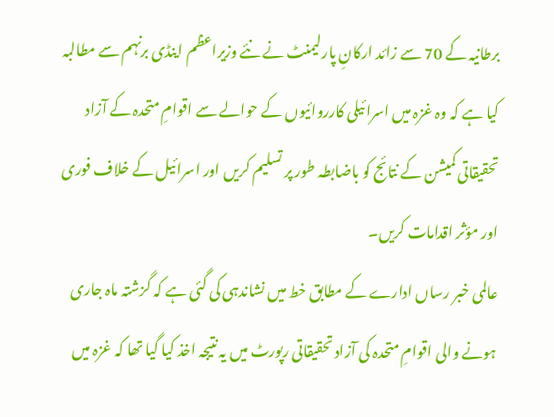برطانیہ کے 70 سے زائد ارکانِ پارلیمنٹ نے نئے وزیراعظم اینڈی برنہم سے مطالبہ کیا ہے کہ وہ غزہ میں اسرائیلی کارروائیوں کے حوالے سے اقوامِ متحدہ کے آزاد تحقیقاتی کمیشن کے نتائج کو باضابطہ طور پر تسلیم کریں اور اسرائیل کے خلاف فوری اور مؤثر اقدامات کریں۔
عالمی خبر رساں ادارے کے مطابق خط میں نشاندہی کی گئی ہے کہ گزشتہ ماہ جاری ہونے والی اقوامِ متحدہ کی آزاد تحقیقاتی رپورٹ میں یہ نتیجہ اخذ کیا گیا تھا کہ غزہ میں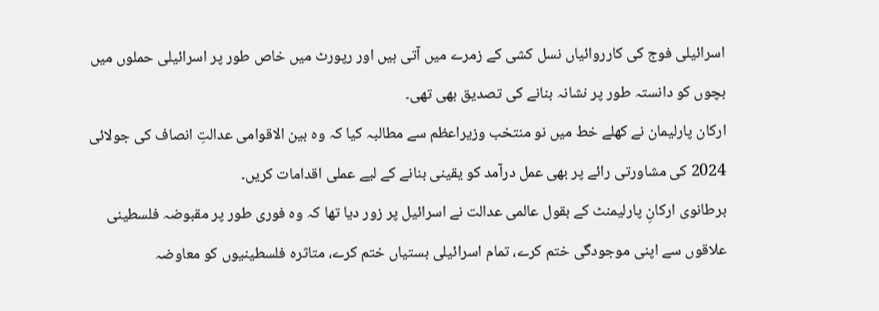اسرائیلی فوج کی کارروائیاں نسل کشی کے زمرے میں آتی ہیں اور رپورٹ میں خاص طور پر اسرائیلی حملوں میں بچوں کو دانستہ طور پر نشانہ بنانے کی تصدیق بھی تھی۔
ارکان پارلیمان نے کھلے خط میں نو منتخب وزیراعظم سے مطالبہ کیا کہ وہ بین الاقوامی عدالتِ انصاف کی جولائی 2024 کی مشاورتی رائے پر بھی عمل درآمد کو یقینی بنانے کے لیے عملی اقدامات کریں۔
برطانوی ارکانِ پارلیمنٹ کے بقول عالمی عدالت نے اسرائیل پر زور دیا تھا کہ وہ فوری طور پر مقبوضہ فلسطینی علاقوں سے اپنی موجودگی ختم کرے، تمام اسرائیلی بستیاں ختم کرے، متاثرہ فلسطینیوں کو معاوضہ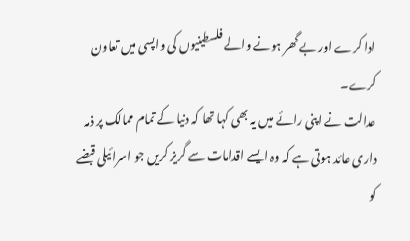ادا کرے اور بے گھر ہونے والے فلسطینیوں کی واپسی میں تعاون کرے۔
عدالت نے اپنی رائے میں یہ بھی کہا تھا کہ دنیا کے تمام ممالک پر ذمہ داری عائد ہوتی ہے کہ وہ ایسے اقدامات سے گریز کریں جو اسرائیلی قبضے کو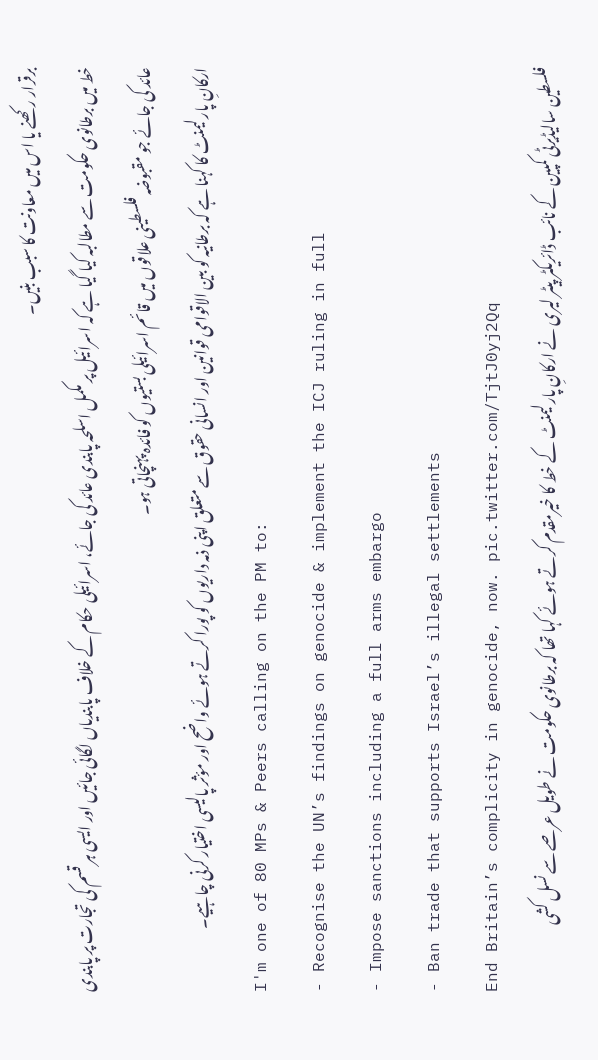برقرار رکھنے یا اس میں معاونت کا سبب بنیں۔
خط میں برطانوی حکومت سے مطالبہ کیا گیا ہے کہ اسرائیل پر مکمل اسلحہ پابندی عائد کی جائے، اسرائیلی حکام کے خلاف پابندیاں لگائی جائیں اور ایسی ہر قسم کی تجارت پر پابندی عائد کی جائے جو مقبوضہ فلسطینی علاقوں میں قائم اسرائیلی بستیوں کو فائدہ پہنچاتی ہو۔
ارکانِ پارلیمنٹ کا کہنا ہے کہ برطانیہ کو بین الاقوامی قوانین اور انسانی حقوق سے متعلق اپنی ذمہ داریوں کو پورا کرتے ہوئے واضح اور مؤثر پالیسی اختیار کرنی چاہیے۔
I'm one of 80 MPs & Peers calling on the PM to:
- Recognise the UN’s findings on genocide & implement the ICJ ruling in full
- Impose sanctions including a full arms embargo
- Ban trade that supports Israel’s illegal settlements
End Britain’s complicity in genocide, now. pic.twitter.com/TjtJ0yj2Qq
فلسطین سالیڈیرٹی کمپین کے نائب ڈائریکٹر پیٹر لیری نے ارکانِ پارلیمنٹ کے خط کا خیرمقدم کرتے ہوئے کہا تھا کہ برطانوی حکومت نے طویل عرصے سے نسل کشی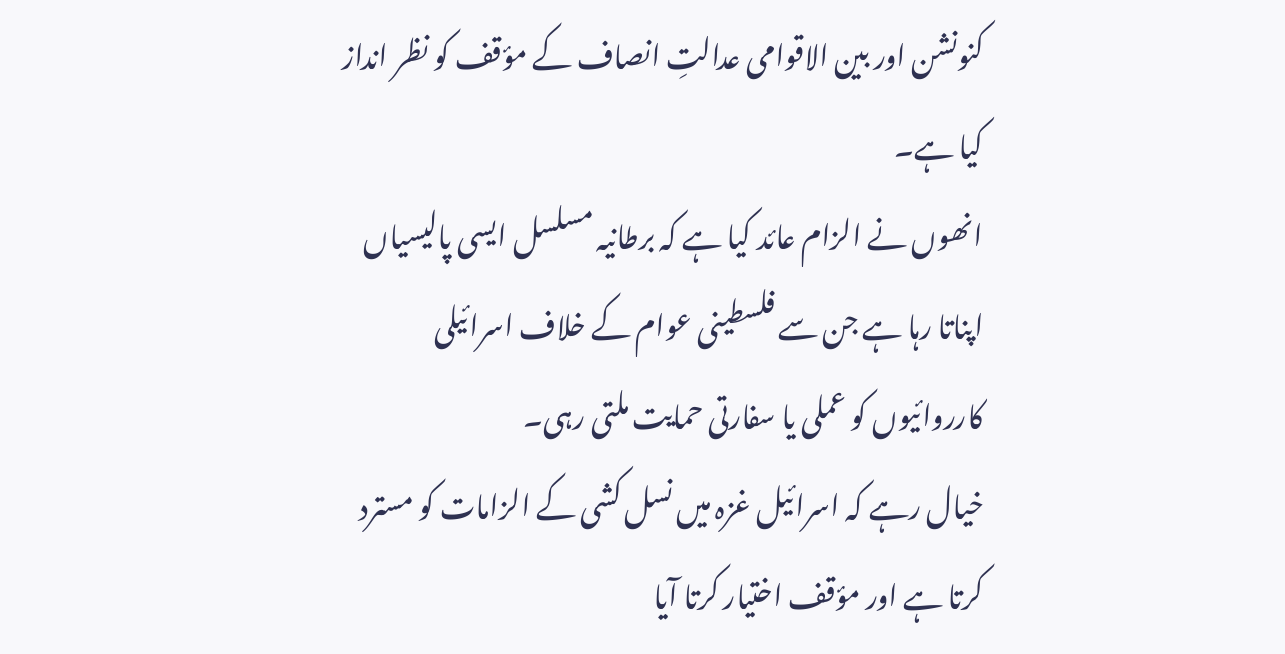کنونشن اور بین الاقوامی عدالتِ انصاف کے مؤقف کو نظر انداز کیا ہے۔
انھوں نے الزام عائد کیا ہے کہ برطانیہ مسلسل ایسی پالیسیاں اپناتا رہا ہے جن سے فلسطینی عوام کے خلاف اسرائیلی کارروائیوں کو عملی یا سفارتی حمایت ملتی رہی۔
خیال رہے کہ اسرائیل غزہ میں نسل کشی کے الزامات کو مسترد کرتا ہے اور مؤقف اختیار کرتا آیا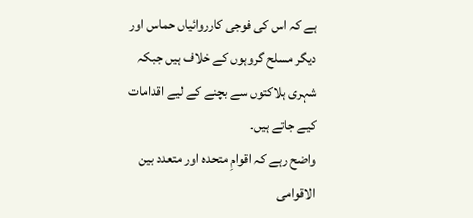ہے کہ اس کی فوجی کارروائیاں حماس اور دیگر مسلح گروہوں کے خلاف ہیں جبکہ شہری ہلاکتوں سے بچنے کے لیے اقدامات کیے جاتے ہیں۔
واضح رہے کہ اقوامِ متحدہ اور متعدد بین الاقوامی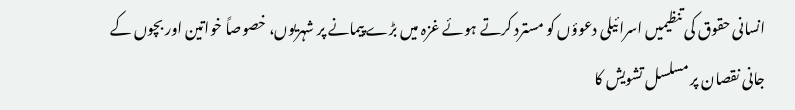انسانی حقوق کی تنظیمیں اسرائیلی دعوؤں کو مسترد کرتے ہوئے غزہ میں بڑے پیمانے پر شہریوں، خصوصاً خواتین اور بچوں کے جانی نقصان پر مسلسل تشویش کا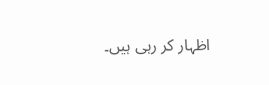اظہار کر رہی ہیں۔